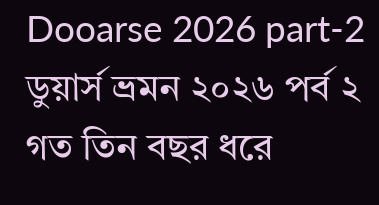Dooarse 2026 part-2
ডুয়ার্স ভ্রমন ২০২৬ পর্ব ২
গত তিন বছর ধরে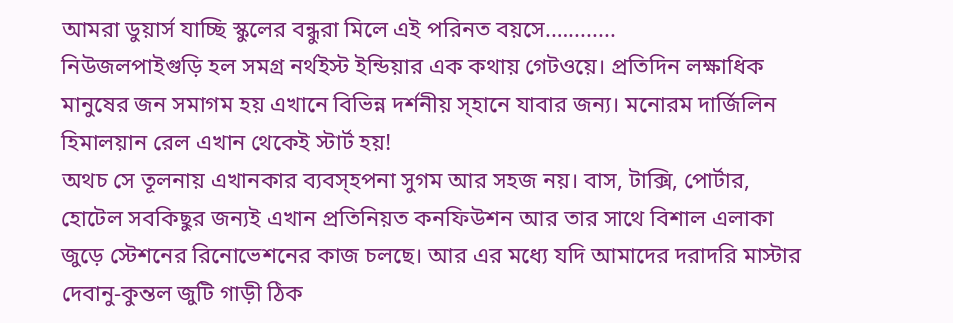আমরা ডুয়ার্স যাচ্ছি স্কুলের বন্ধুরা মিলে এই পরিনত বয়সে.…........
নিউজলপাইগুড়ি হল সমগ্র নর্থইস্ট ইন্ডিয়ার এক কথায় গেটওয়ে। প্রতিদিন লক্ষাধিক মানুষের জন সমাগম হয় এখানে বিভিন্ন দর্শনীয় স্হানে যাবার জন্য। মনোরম দার্জিলিন হিমালয়ান রেল এখান থেকেই স্টার্ট হয়!
অথচ সে তূলনায় এখানকার ব্যবস্হপনা সুগম আর সহজ নয়। বাস, টাক্সি, পোর্টার, হোটেল সবকিছুর জন্যই এখান প্রতিনিয়ত কনফিউশন আর তার সাথে বিশাল এলাকা জুড়ে স্টেশনের রিনোভেশনের কাজ চলছে। আর এর মধ্যে যদি আমাদের দরাদরি মাস্টার দেবানু-কুন্তল জুটি গাড়ী ঠিক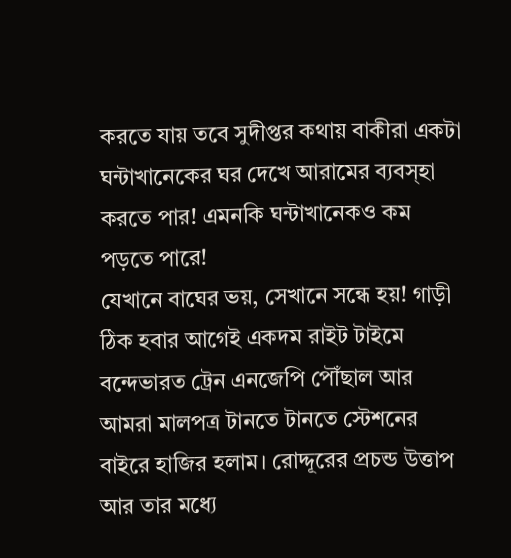করতে যায় তবে সুদীপ্তর কথায় বাকীরা একটা ঘন্টাখানেকের ঘর দেখে আরামের ব্যবস্হা করতে পার! এমনকি ঘন্টাখানেকও কম পড়তে পারে!
যেখানে বাঘের ভয়, সেখানে সন্ধে হয়! গাড়ী ঠিক হবার আগেই একদম রাইট টাইমে বন্দেভারত ট্রেন এনজেপি পৌঁছাল আর আমরা মালপত্র টানতে টানতে স্টেশনের বাইরে হাজির হলাম। রোদ্দূরের প্রচন্ড উত্তাপ আর তার মধ্যে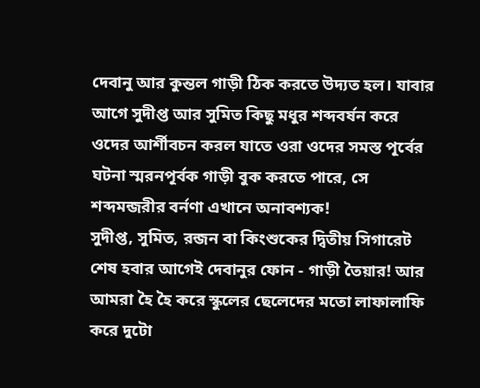দেবানু আর কুন্তল গাড়ী ঠিক করতে উদ্যত হল। যাবার আগে সুদীপ্ত আর সুমিত কিছু মধুর শব্দবর্ষন করে ওদের আর্শীবচন করল যাতে ওরা ওদের সমস্ত পূর্বের ঘটনা স্মরনপূর্বক গাড়ী বুক করতে পারে, সে শব্দমন্জরীর বর্নণা এখানে অনাবশ্যক!
সুদীপ্ত, সুমিত, রন্জন বা কিংশুকের দ্বিতীয় সিগারেট শেষ হবার আগেই দেবানুর ফোন - গাড়ী তৈয়ার! আর আমরা হৈ হৈ করে স্কুলের ছেলেদের মতো লাফালাফি করে দুটো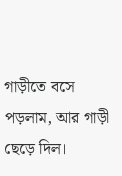গাড়ীতে বসে পড়লাম, আর গাড়ী ছেড়ে দিল।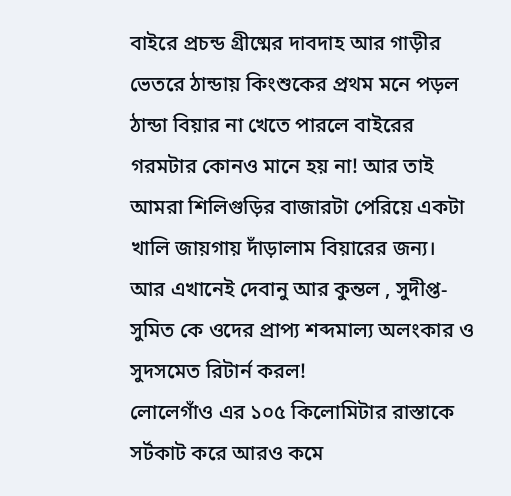বাইরে প্রচন্ড গ্রীষ্মের দাবদাহ আর গাড়ীর ভেতরে ঠান্ডায় কিংশুকের প্রথম মনে পড়ল ঠান্ডা বিয়ার না খেতে পারলে বাইরের গরমটার কোনও মানে হয় না! আর তাই আমরা শিলিগুড়ির বাজারটা পেরিয়ে একটা খালি জায়গায় দাঁড়ালাম বিয়ারের জন্য। আর এখানেই দেবানু আর কুন্তল , সুদীপ্ত-সুমিত কে ওদের প্রাপ্য শব্দমাল্য অলংকার ও সুদসমেত রিটার্ন করল!
লোলেগাঁও এর ১০৫ কিলোমিটার রাস্তাকে সর্টকাট করে আরও কমে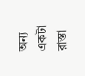অন্য একটা রাস্তা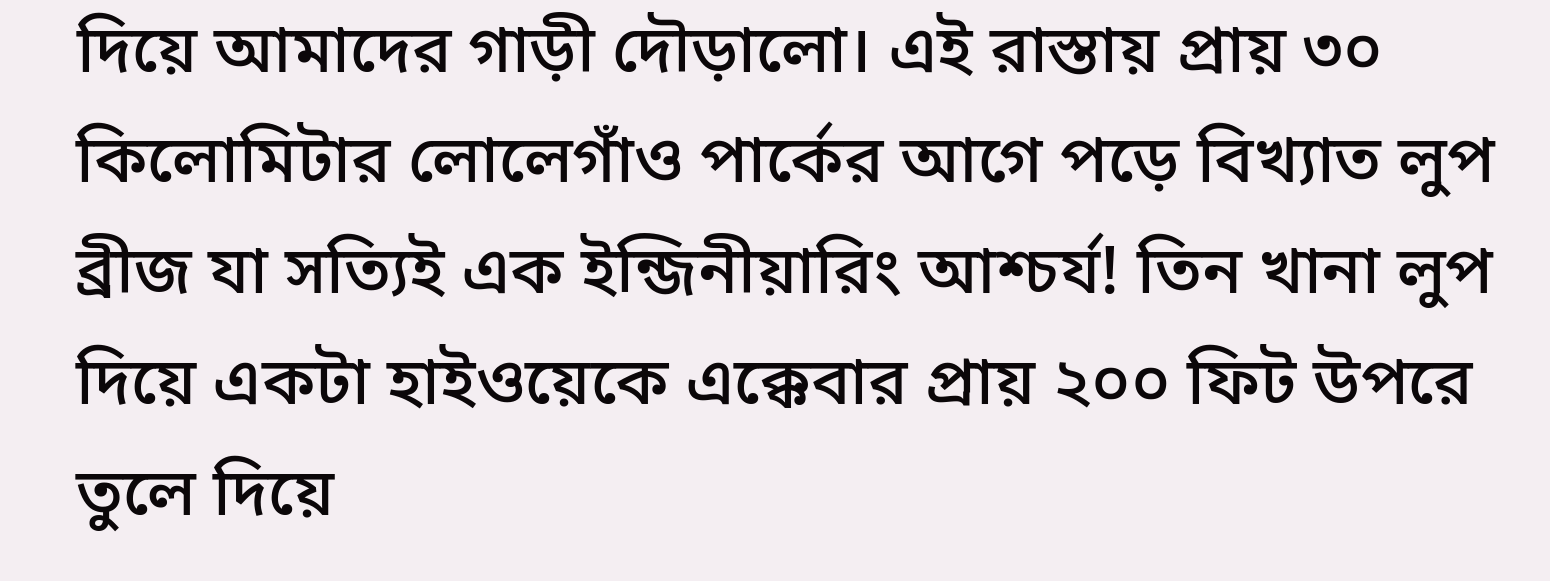দিয়ে আমাদের গাড়ী দৌড়ালো। এই রাস্তায় প্রায় ৩০ কিলোমিটার লোলেগাঁও পার্কের আগে পড়ে বিখ্যাত লুপ ব্রীজ যা সত্যিই এক ইন্জিনীয়ারিং আশ্চর্য! তিন খানা লুপ দিয়ে একটা হাইওয়েকে এক্কেবার প্রায় ২০০ ফিট উপরে তুলে দিয়ে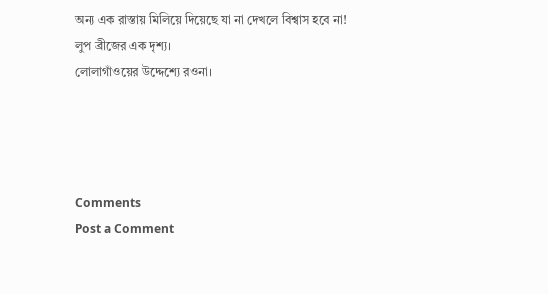অন্য এক রাস্তায় মিলিয়ে দিয়েছে যা না দেখলে বিশ্বাস হবে না!
লুপ ব্রীজের এক দৃশ্য।
লোলাগাঁওয়ের উদ্দেশ্যে রওনা।




Comments
Post a Comment